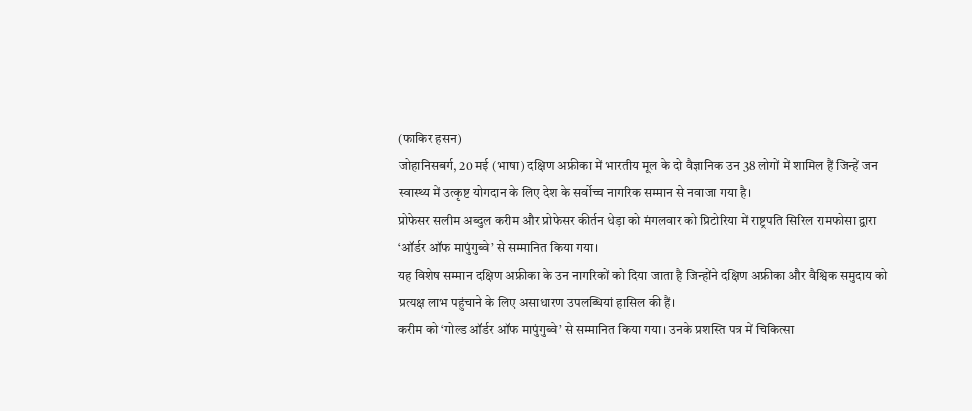(फाकिर हसन)
जोहानिसबर्ग, 20 मई (भाषा) दक्षिण अफ्रीका में भारतीय मूल के दो वैज्ञानिक उन 38 लोगों में शामिल हैं जिन्हें जन स्वास्थ्य में उत्कृष्ट योगदान के लिए देश के सर्वोच्च नागरिक सम्मान से नवाजा गया है।
प्रोफेसर सलीम अब्दुल करीम और प्रोफेसर कीर्तन धेड़ा को मंगलवार को प्रिटोरिया में राष्ट्रपति सिरिल रामफोसा द्वारा ‘ऑर्डर ऑफ मापुंगुब्वे’ से सम्मानित किया गया।
यह विशेष सम्मान दक्षिण अफ्रीका के उन नागरिकों को दिया जाता है जिन्होंने दक्षिण अफ्रीका और वैश्विक समुदाय को प्रत्यक्ष लाभ पहुंचाने के लिए असाधारण उपलब्धियां हासिल की हैं।
करीम को ‘गोल्ड ऑर्डर ऑफ मापुंगुब्वे’ से सम्मानित किया गया। उनके प्रशस्ति पत्र में चिकित्सा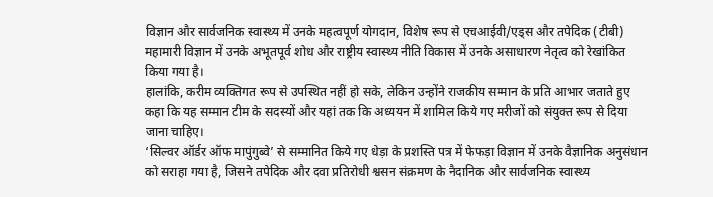विज्ञान और सार्वजनिक स्वास्थ्य में उनके महत्वपूर्ण योगदान, विशेष रूप से एचआईवी/एड्स और तपेदिक (टीबी) महामारी विज्ञान में उनके अभूतपूर्व शोध और राष्ट्रीय स्वास्थ्य नीति विकास में उनके असाधारण नेतृत्व को रेखांकित किया गया है।
हालांकि, करीम व्यक्तिगत रूप से उपस्थित नहीं हो सके, लेकिन उन्होंने राजकीय सम्मान के प्रति आभार जताते हुए कहा कि यह सम्मान टीम के सदस्यों और यहां तक कि अध्ययन में शामिल किये गए मरीजों को संयुक्त रूप से दिया जाना चाहिए।
‘सिल्वर ऑर्डर ऑफ मापुंगुब्वे’ से सम्मानित किये गए धेड़ा के प्रशस्ति पत्र में फेफड़ा विज्ञान में उनके वैज्ञानिक अनुसंधान को सराहा गया है, जिसने तपेदिक और दवा प्रतिरोधी श्वसन संक्रमण के नैदानिक और सार्वजनिक स्वास्थ्य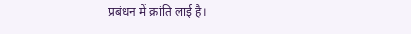प्रबंधन में क्रांति लाई है।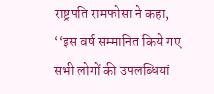राष्ट्रपति रामफोसा ने कहा, ‘‘इस वर्ष सम्मानित किये गए सभी लोगों की उपलब्धियां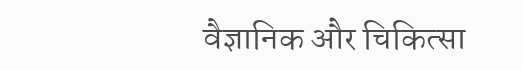वैज्ञानिक और चिकित्सा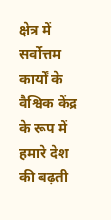क्षेत्र में सर्वोत्तम कार्यों के वैश्विक केंद्र के रूप में हमारे देश की बढ़ती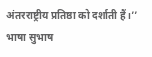अंतरराष्ट्रीय प्रतिष्ठा को दर्शाती हैं।’’
भाषा सुभाष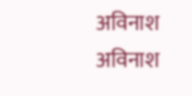अविनाश
अविनाश